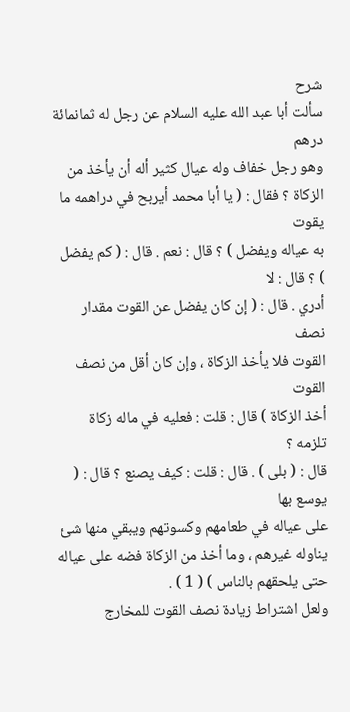شرح
سألت أبا عبد الله عليه السلام عن رجل له ثمانمائة درهم
وهو رجل خفاف وله عيال كثير أله أن يأخذ من
الزكاة ؟ فقال : ( يا أبا محمد أيربح في دراهمه ما يقوت
به عياله ويفضل ) ؟ قال : نعم . قال : ( كم يفضل ) ؟ قال : لا
أدري . قال : ( إن كان يفضل عن القوت مقدار نصف
القوت فلا يأخذ الزكاة ، وإن كان أقل من نصف القوت
أخذ الزكاة ) قال : قلت : فعليه في ماله زكاة تلزمه ؟
قال : ( بلى ) . قال : قلت : كيف يصنع ؟ قال : ( يوسع بها
على عياله في طعامهم وكسوتهم ويبقي منها شئ
يناوله غيرهم ، وما أخذ من الزكاة فضه على عياله
حتى يلحقهم بالناس ) ( 1 ) .
ولعل اشتراط زيادة نصف القوت للمخارج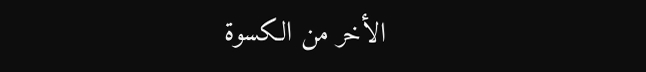الأخر من الكسوة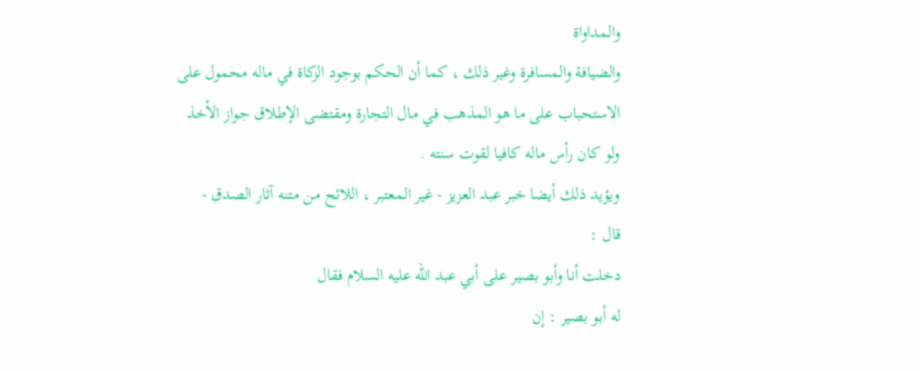والمداواة
والضيافة والمسافرة وغير ذلك ، كما أن الحكم بوجود الزكاة في ماله محمول على
الاستحباب على ما هو المذهب في مال التجارة ومقتضى الإطلاق جواز الأخذ
ولو كان رأس ماله كافيا لقوت سنته .
ويؤيد ذلك أيضا خبر عبد العزيز - غير المعتبر ، اللائح من متنه آثار الصدق -
قال :
دخلت أنا وأبو بصير على أبي عبد الله عليه السلام فقال
له أبو بصير : إن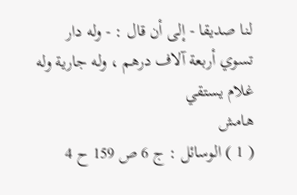لنا صديقا - إلى أن قال : - وله دار
تسوي أربعة آلاف درهم ، وله جارية وله غلام يستقي
هامش
( 1 ) الوسائل : ج 6 ص 159 ح 4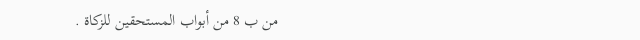من ب 8 من أبواب المستحقين للزكاة .